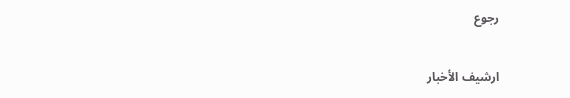رجوع

ارشيف الأخبار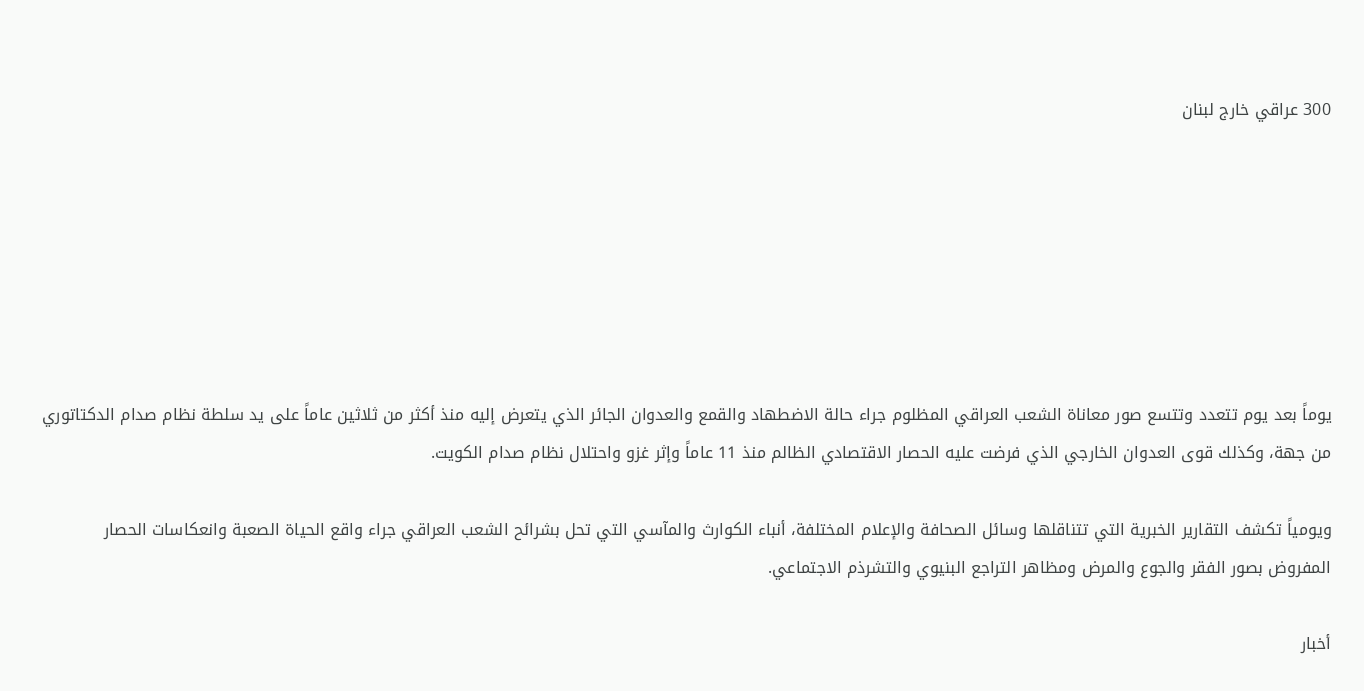300 عراقي خارج لبنان







يوماً بعد يوم تتعدد وتتسع صور معاناة الشعب العراقي المظلوم جراء حالة الاضطهاد والقمع والعدوان الجائر الذي يتعرض إليه منذ أكثر من ثلاثين عاماً على يد سلطة نظام صدام الدكتاتوري من جهة، وكذلك قوى العدوان الخارجي الذي فرضت عليه الحصار الاقتصادي الظالم منذ 11 عاماً وإثر غزو واحتلال نظام صدام الكويت.

ويومياً تكشف التقارير الخبرية التي تتناقلها وسائل الصحافة والإعلام المختلفة، أنباء الكوارث والمآسي التي تحل بشرائح الشعب العراقي جراء واقع الحياة الصعبة وانعكاسات الحصار المفروض بصور الفقر والجوع والمرض ومظاهر التراجع البنيوي والتشرذم الاجتماعي.

أخبار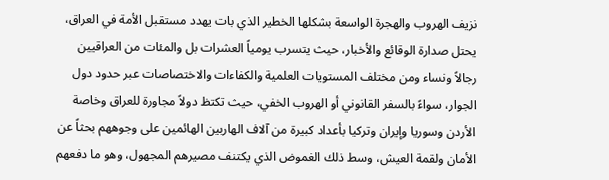نزيف الهروب والهجرة الواسعة بشكلها الخطير الذي بات يهدد مستقبل الأمة في العراق، يحتل صدارة الوقائع والأخبار، حيث يتسرب يومياً العشرات بل والمئات من العراقيين رجالاً ونساء ومن مختلف المستويات العلمية والكفاءات والاختصاصات عبر حدود دول الجوار، سواءً بالسفر القانوني أو الهروب الخفي، حيث تكتظ دولاً مجاورة للعراق وخاصة الأردن وسوريا وإيران وتركيا بأعداد كبيرة من آلاف الهاربين الهائمين على وجوههم بحثاً عن الأمان ولقمة العيش، وسط ذلك الغموض الذي يكتنف مصيرهم المجهول، وهو ما دفعهم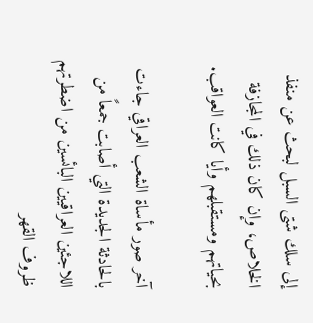إلى سلك شتى السبل لبحث عن منفذ الخلاص، وإن كان ذلك في المجازفة بحياتهم ومستقبلهم وأيا كانت العواقب.

آخر صور مأساة الشعب العراقي جاءت بالحادثة الجديدة التي أصابت جمعاً من اللاجئين العراقيين البائسين من اضطرتهم ظروف القهر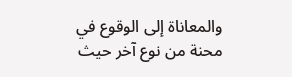والمعاناة إلى الوقوع في محنة من نوع آخر حيث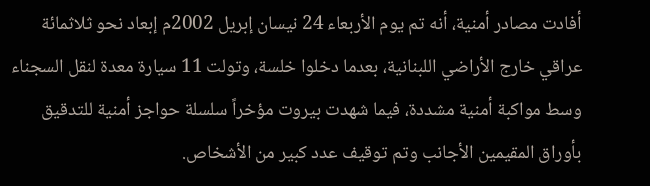أفادت مصادر أمنية، أنه تم يوم الأربعاء 24 نيسان إبريل 2002م إبعاد نحو ثلاثمائة عراقي خارج الأراضي اللبنانية، بعدما دخلوا خلسة، وتولت 11 سيارة معدة لنقل السجناء وسط مواكبة أمنية مشددة، فيما شهدت بيروت مؤخراً سلسلة حواجز أمنية للتدقيق بأوراق المقيمين الأجانب وتم توقيف عدد كبير من الأشخاص.